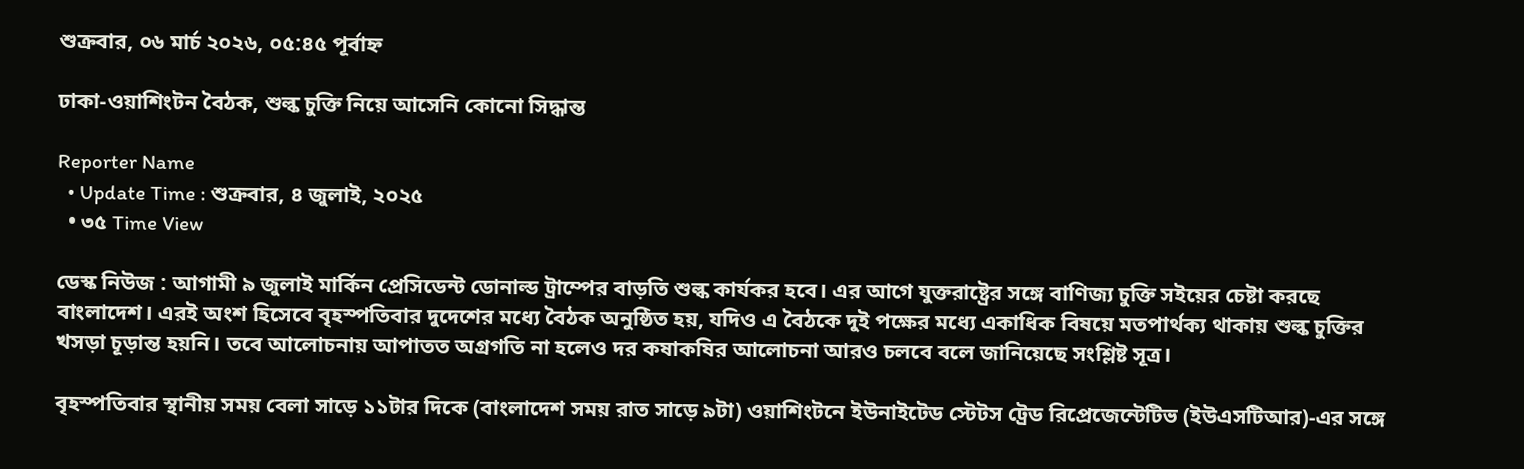শুক্রবার, ০৬ মার্চ ২০২৬, ০৫:৪৫ পূর্বাহ্ন

ঢাকা-ওয়াশিংটন বৈঠক, শুল্ক চুক্তি নিয়ে আসেনি কোনো সিদ্ধান্ত

Reporter Name
  • Update Time : শুক্রবার, ৪ জুলাই, ২০২৫
  • ৩৫ Time View

ডেস্ক নিউজ : আগামী ৯ জুলাই মার্কিন প্রেসিডেন্ট ডোনাল্ড ট্রাম্পের বাড়তি শুল্ক কার্যকর হবে। এর আগে যুক্তরাষ্ট্রের সঙ্গে বাণিজ্য চুক্তি সইয়ের চেষ্টা করছে বাংলাদেশ। এরই অংশ হিসেবে বৃহস্পতিবার দুদেশের মধ্যে বৈঠক অনুষ্ঠিত হয়, যদিও এ বৈঠকে দুই পক্ষের মধ্যে একাধিক বিষয়ে মতপার্থক্য থাকায় শুল্ক চুক্তির খসড়া চূড়ান্ত হয়নি। তবে আলোচনায় আপাতত অগ্রগতি না হলেও দর কষাকষির আলোচনা আরও চলবে বলে জানিয়েছে সংশ্লিষ্ট সূত্র।

বৃহস্পতিবার স্থানীয় সময় বেলা সাড়ে ১১টার দিকে (বাংলাদেশ সময় রাত সাড়ে ৯টা) ওয়াশিংটনে ইউনাইটেড স্টেটস ট্রেড রিপ্রেজেন্টেটিভ (ইউএসটিআর)-এর সঙ্গে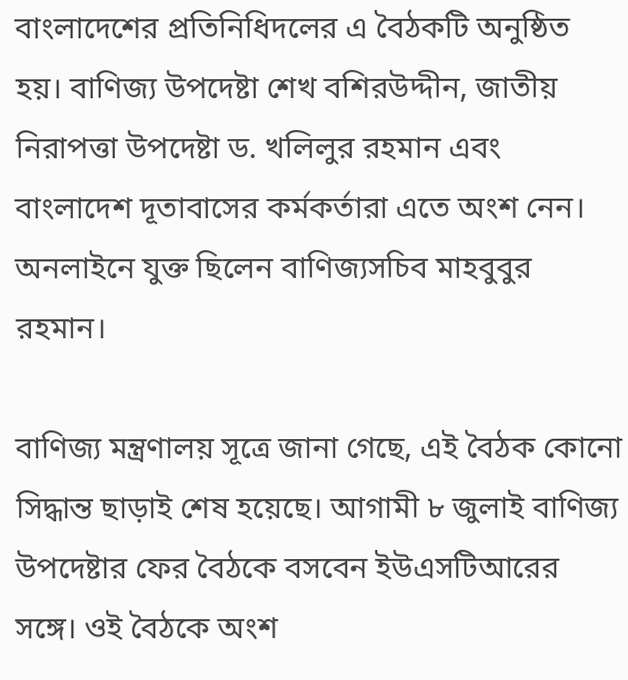বাংলাদেশের প্রতিনিধিদলের এ বৈঠকটি অনুষ্ঠিত হয়। বাণিজ্য উপদেষ্টা শেখ বশিরউদ্দীন, জাতীয় নিরাপত্তা উপদেষ্টা ড. খলিলুর রহমান এবং বাংলাদেশ দূতাবাসের কর্মকর্তারা এতে অংশ নেন। অনলাইনে যুক্ত ছিলেন বাণিজ্যসচিব মাহবুবুর রহমান।

বাণিজ্য মন্ত্রণালয় সূত্রে জানা গেছে, এই বৈঠক কোনো সিদ্ধান্ত ছাড়াই শেষ হয়েছে। আগামী ৮ জুলাই বাণিজ্য উপদেষ্টার ফের বৈঠকে বসবেন ইউএসটিআরের সঙ্গে। ওই বৈঠকে অংশ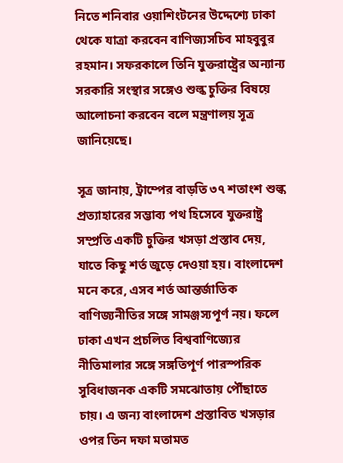নিতে শনিবার ওয়াশিংটনের উদ্দেশ্যে ঢাকা থেকে যাত্রা করবেন বাণিজ্যসচিব মাহবুবুর রহমান। সফরকালে তিনি যুক্তরাষ্ট্রের অন্যান্য সরকারি সংস্থার সঙ্গেও শুল্ক চুক্তির বিষয়ে আলোচনা করবেন বলে মন্ত্রণালয় সূত্র জানিয়েছে।

সূত্র জানায়, ট্রাম্পের বাড়তি ৩৭ শতাংশ শুল্ক প্রত্যাহারের সম্ভাব্য পথ হিসেবে যুক্তরাষ্ট্র সম্প্রতি একটি চুক্তির খসড়া প্রস্তাব দেয়, যাতে কিছু শর্ত জুড়ে দেওয়া হয়। বাংলাদেশ মনে করে, এসব শর্ত আন্তর্জাতিক বাণিজ্যনীতির সঙ্গে সামঞ্জস্যপূর্ণ নয়। ফলে ঢাকা এখন প্রচলিত বিশ্ববাণিজ্যের নীতিমালার সঙ্গে সঙ্গতিপূর্ণ পারস্পরিক সুবিধাজনক একটি সমঝোতায় পৌঁছাতে চায়। এ জন্য বাংলাদেশ প্রস্তাবিত খসড়ার ওপর তিন দফা মতামত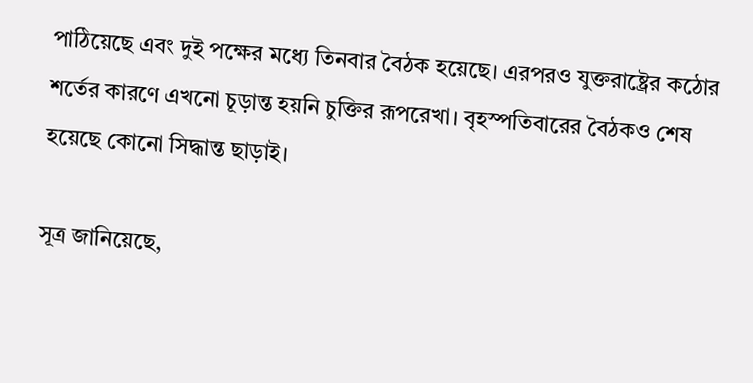পাঠিয়েছে এবং দুই পক্ষের মধ্যে তিনবার বৈঠক হয়েছে। এরপরও যুক্তরাষ্ট্রের কঠোর শর্তের কারণে এখনো চূড়ান্ত হয়নি চুক্তির রূপরেখা। বৃহস্পতিবারের বৈঠকও শেষ হয়েছে কোনো সিদ্ধান্ত ছাড়াই।

সূত্র জানিয়েছে,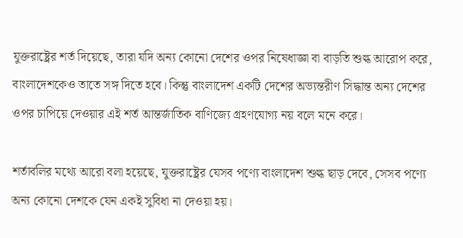যুক্তরাষ্ট্রের শর্ত দিয়েছে, তারা যদি অন্য কোনো দেশের ওপর নিষেধাজ্ঞা বা বাড়তি শুল্ক আরোপ করে, বাংলাদেশকেও তাতে সঙ্গ দিতে হবে। কিন্তু বাংলাদেশ একটি দেশের অভ্যন্তরীণ সিদ্ধান্ত অন্য দেশের ওপর চাপিয়ে দেওয়ার এই শর্ত আন্তর্জাতিক বাণিজ্যে গ্রহণযোগ্য নয় বলে মনে করে।

শর্তাবলির মথ্যে আরো বলা হয়েছে, যুক্তরাষ্ট্রের যেসব পণ্যে বাংলাদেশ শুল্ক ছাড় দেবে, সেসব পণ্যে অন্য কোনো দেশকে যেন একই সুবিধা না দেওয়া হয়।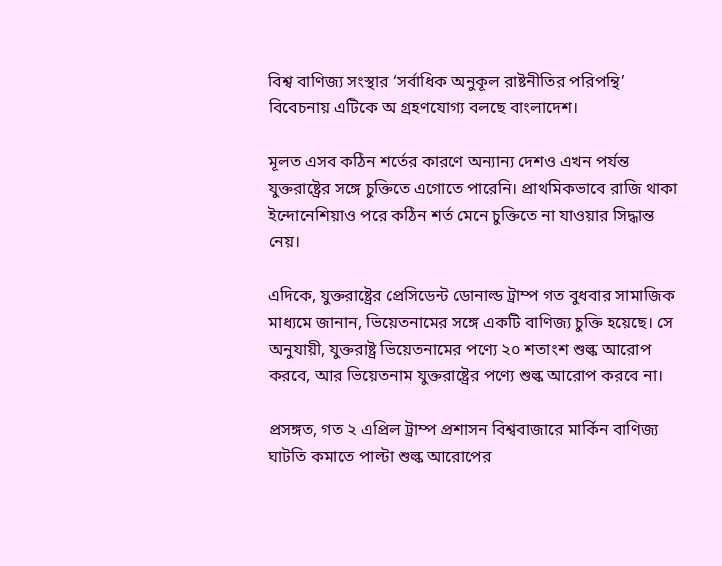বিশ্ব বাণিজ্য সংস্থার ‘সর্বাধিক অনুকূল রাষ্টনীতির পরিপন্থি’ বিবেচনায় এটিকে অ গ্রহণযোগ্য বলছে বাংলাদেশ।

মূলত এসব কঠিন শর্তের কারণে অন্যান্য দেশও এখন পর্যন্ত যুক্তরাষ্ট্রের সঙ্গে চুক্তিতে এগোতে পারেনি। প্রাথমিকভাবে রাজি থাকা ইন্দোনেশিয়াও পরে কঠিন শর্ত মেনে চুক্তিতে না যাওয়ার সিদ্ধান্ত নেয়।

এদিকে, যুক্তরাষ্ট্রের প্রেসিডেন্ট ডোনাল্ড ট্রাম্প গত বুধবার সামাজিক মাধ্যমে জানান, ভিয়েতনামের সঙ্গে একটি বাণিজ্য চুক্তি হয়েছে। সে অনুযায়ী, যুক্তরাষ্ট্র ভিয়েতনামের পণ্যে ২০ শতাংশ শুল্ক আরোপ করবে, আর ভিয়েতনাম যুক্তরাষ্ট্রের পণ্যে শুল্ক আরোপ করবে না।

প্রসঙ্গত, গত ২ এপ্রিল ট্রাম্প প্রশাসন বিশ্ববাজারে মার্কিন বাণিজ্য ঘাটতি কমাতে পাল্টা শুল্ক আরোপের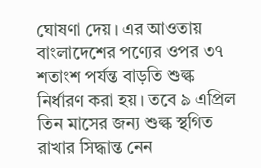ঘোষণা দেয়। এর আওতায় বাংলাদেশের পণ্যের ওপর ৩৭ শতাংশ পর্যন্ত বাড়তি শুল্ক নির্ধারণ করা হয়। তবে ৯ এপ্রিল তিন মাসের জন্য শুল্ক স্থগিত রাখার সিদ্ধান্ত নেন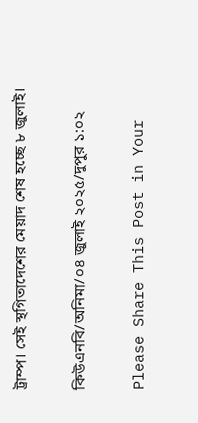ট্রাম্প। সেই স্থগিতাদেশের মেয়াদ শেষ হচ্ছে ৮ জুলাই।

কিউএনবি/অনিমা/০৪ জুলাই ২০২৫/দুপুর ১:০২

Please Share This Post in Your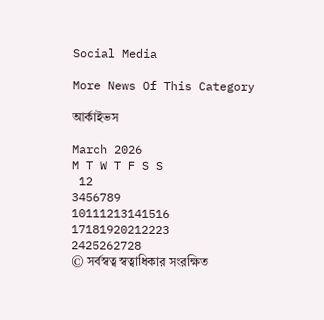Social Media

More News Of This Category

আর্কাইভস

March 2026
M T W T F S S
 12
3456789
10111213141516
17181920212223
2425262728
© সর্বস্বত্ব স্বত্বাধিকার সংরক্ষিত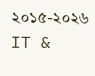২০১৫-২০২৬
IT &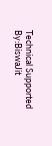Technical Supported By:BiswaJit